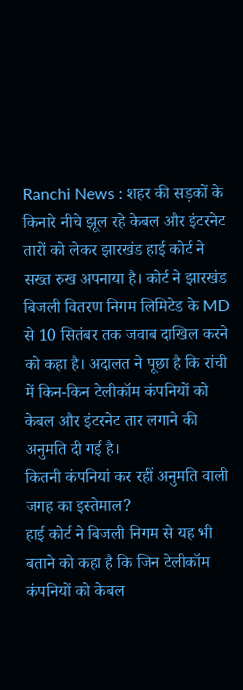Ranchi News : शहर की सड़कों के किनारे नीचे झूल रहे केबल और इंटरनेट तारों को लेकर झारखंड हाई कोर्ट ने सख्त रुख अपनाया है। कोर्ट ने झारखंड बिजली वितरण निगम लिमिटेड के MD से 10 सितंबर तक जवाब दाखिल करने को कहा है। अदालत ने पूछा है कि रांची में किन-किन टेलीकॉम कंपनियों को केबल और इंटरनेट तार लगाने की अनुमति दी गई है।
कितनी कंपनियां कर रहीं अनुमति वाली जगह का इस्तेमाल?
हाई कोर्ट ने बिजली निगम से यह भी बताने को कहा है कि जिन टेलीकॉम कंपनियों को केबल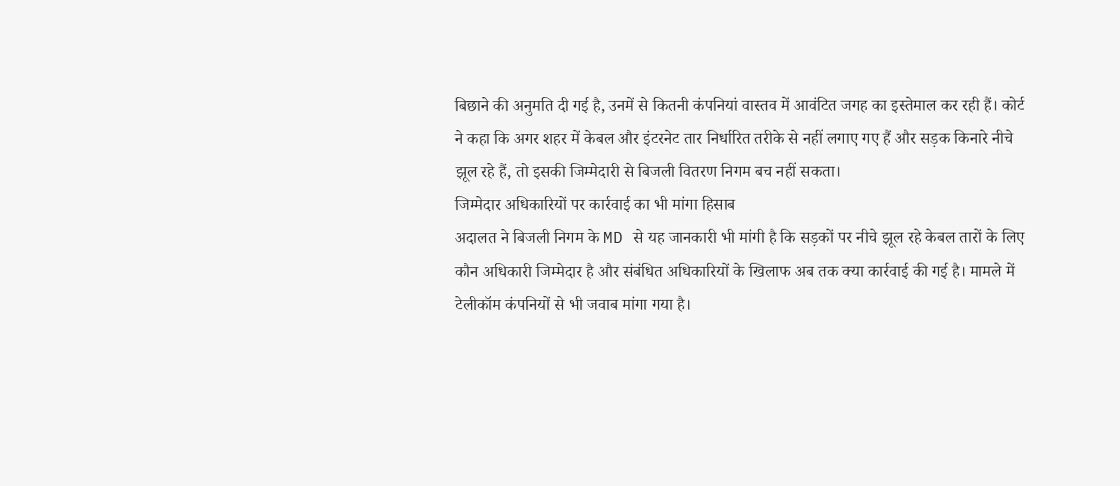बिछाने की अनुमति दी गई है, उनमें से कितनी कंपनियां वास्तव में आवंटित जगह का इस्तेमाल कर रही हैं। कोर्ट ने कहा कि अगर शहर में केबल और इंटरनेट तार निर्धारित तरीके से नहीं लगाए गए हैं और सड़क किनारे नीचे झूल रहे हैं, तो इसकी जिम्मेदारी से बिजली वितरण निगम बच नहीं सकता।
जिम्मेदार अधिकारियों पर कार्रवाई का भी मांगा हिसाब
अदालत ने बिजली निगम के MD से यह जानकारी भी मांगी है कि सड़कों पर नीचे झूल रहे केबल तारों के लिए कौन अधिकारी जिम्मेदार है और संबंधित अधिकारियों के खिलाफ अब तक क्या कार्रवाई की गई है। मामले में टेलीकॉम कंपनियों से भी जवाब मांगा गया है।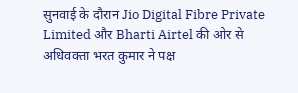सुनवाई के दौरान Jio Digital Fibre Private Limited और Bharti Airtel की ओर से अधिवक्ता भरत कुमार ने पक्ष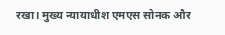रखा। मुख्य न्यायाधीश एमएस सोनक और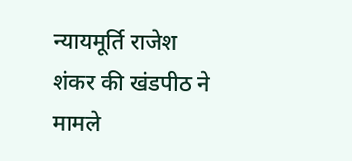न्यायमूर्ति राजेश शंकर की खंडपीठ ने मामले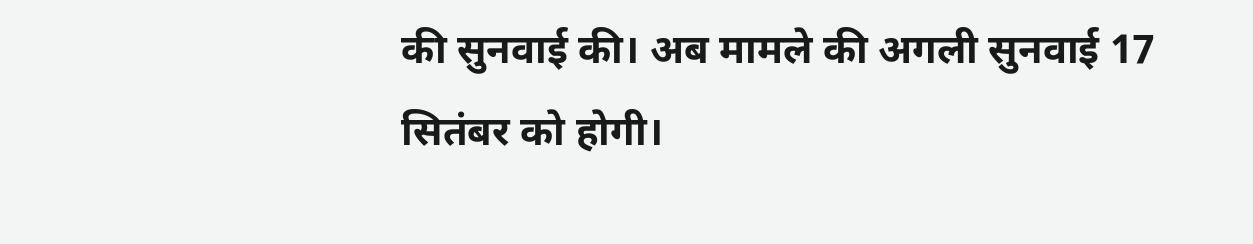की सुनवाई की। अब मामले की अगली सुनवाई 17 सितंबर को होगी।